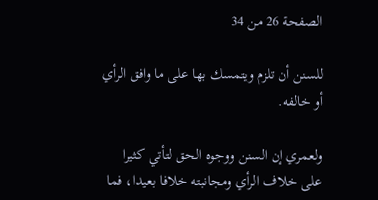الصفحة 26 من 34

للسنن أن تلزم ويتمسك بها على ما وافق الرأي أو خالفه.

ولعمري إن السنن ووجوه الحق لتأتي كثيرا على خلاف الرأي ومجانبته خلافا بعيدا، فما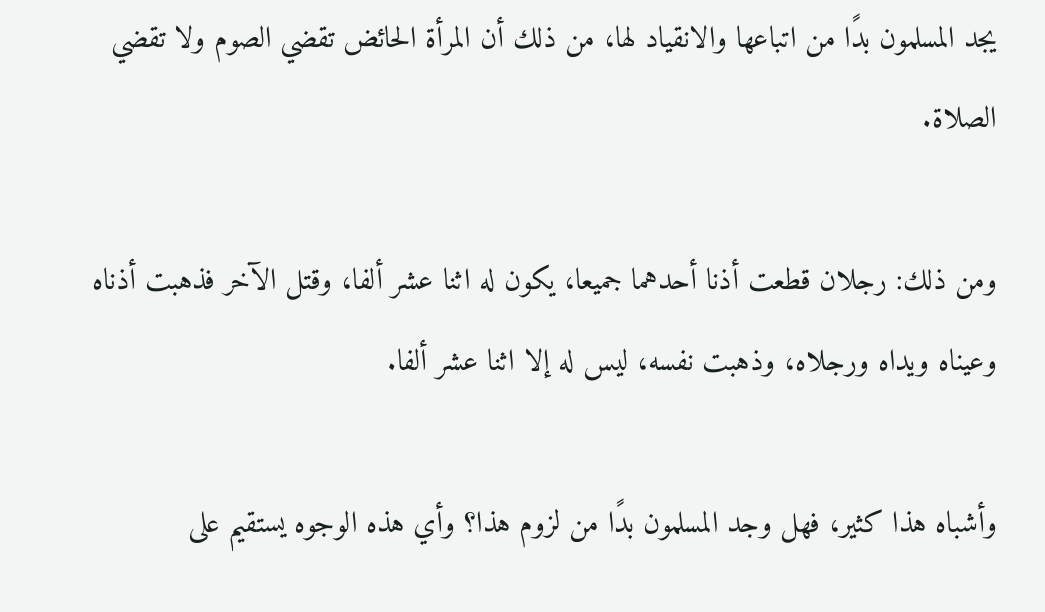يجد المسلمون بدًا من اتباعها والانقياد لها، من ذلك أن المرأة الحائض تقضي الصوم ولا تقضي الصلاة.

ومن ذلك: رجلان قطعت أذنا أحدهما جميعا، يكون له اثنا عشر ألفا، وقتل الآخر فذهبت أذناه وعيناه ويداه ورجلاه، وذهبت نفسه، ليس له إلا اثنا عشر ألفا.

وأشباه هذا كثير، فهل وجد المسلمون بدًا من لزوم هذا؟ وأي هذه الوجوه يستقيم على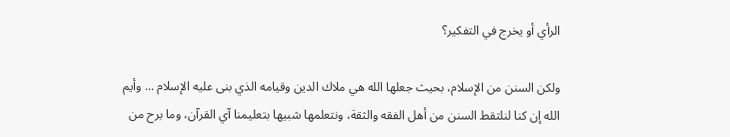الرأي أو يخرج في التفكير؟

ولكن السنن من الإسلام، بحيث جعلها الله هي ملاك الدين وقيامه الذي بنى عليه الإسلام ... وأيم الله إن كنا لنلتقط السنن من أهل الفقه والثقة، ونتعلمها شبيها بتعليمنا آي القرآن، وما برح من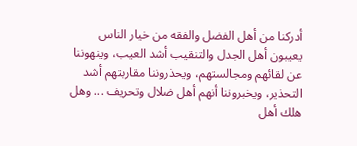أدركنا من أهل الفضل والفقه من خيار الناس يعيبون أهل الجدل والتنقيب أشد العيب، وينهوننا عن لقائهم ومجالستهم، ويحذروننا مقاربتهم أشد التحذير، ويخبروننا أنهم أهل ضلال وتحريف ... وهل هلك أهل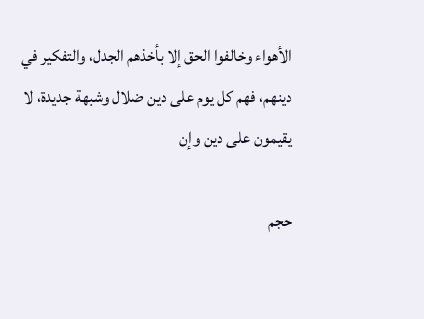الأهواء وخالفوا الحق إلا بأخذهم الجدل، والتفكير في دينهم، فهم كل يوم على دين ضلال وشبهة جديدة، لا يقيمون على دين وإن

حجم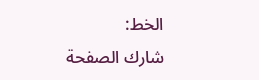الخط:
شارك الصفحة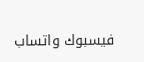فيسبوك واتساب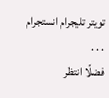تويتر تليجرام انستجرام
. . .
فضلًا انتظر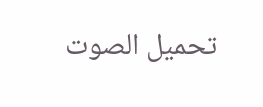تحميل الصوت